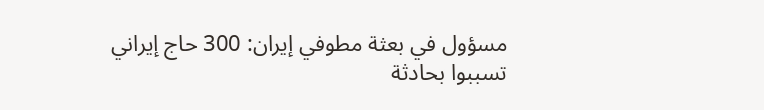مسؤول في بعثة مطوفي إيران: 300 حاج إيراني تسببوا بحادثة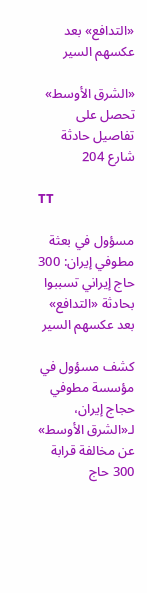«التدافع» بعد عكسهم السير

«الشرق الأوسط» تحصل على تفاصيل حادثة شارع 204

TT

مسؤول في بعثة مطوفي إيران: 300 حاج إيراني تسببوا بحادثة «التدافع» بعد عكسهم السير

كشف مسؤول في مؤسسة مطوفي حجاج إيران، لـ«الشرق الأوسط» عن مخالفة قرابة 300 حاج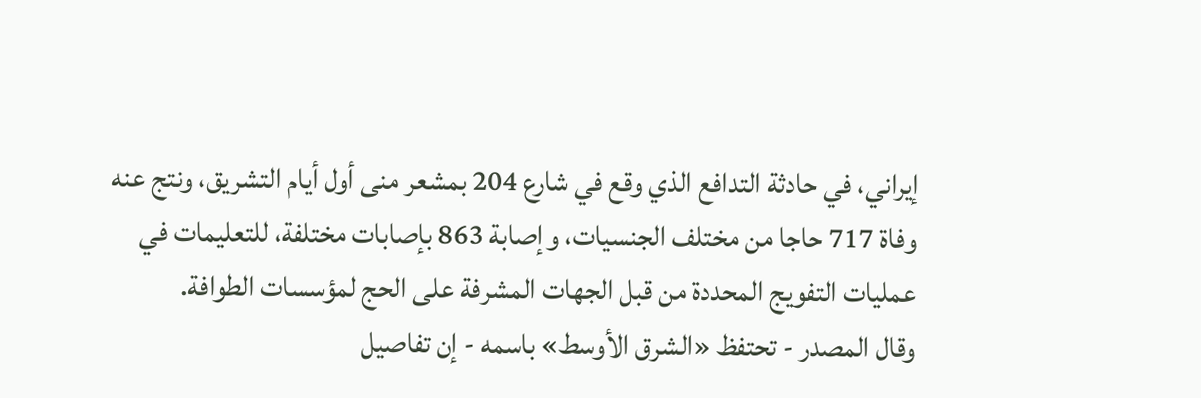إيراني، في حادثة التدافع الذي وقع في شارع 204 بمشعر منى أول أيام التشريق، ونتج عنه وفاة 717 حاجا من مختلف الجنسيات، وإصابة 863 بإصابات مختلفة، للتعليمات في عمليات التفويج المحددة من قبل الجهات المشرفة على الحج لمؤسسات الطوافة.
وقال المصدر - تحتفظ «الشرق الأوسط» باسمه - إن تفاصيل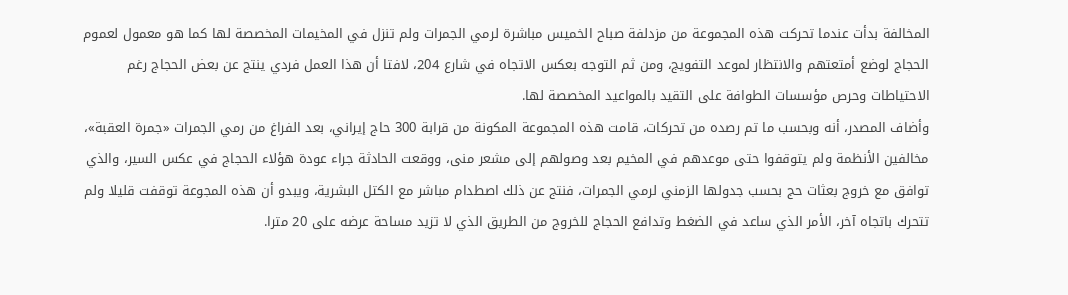المخالفة بدأت عندما تحركت هذه المجموعة من مزدلفة صباح الخميس مباشرة لرمي الجمرات ولم تنزل في المخيمات المخصصة لها كما هو معمول لعموم الحجاج لوضع أمتعتهم والانتظار لموعد التفويج، ومن ثم التوجه بعكس الاتجاه في شارع 204، لافتا أن هذا العمل فردي ينتج عن بعض الحجاج رغم الاحتياطات وحرص مؤسسات الطوافة على التقيد بالمواعيد المخصصة لها.
وأضاف المصدر، أنه وبحسب ما تم رصده من تحركات، قامت هذه المجموعة المكونة من قرابة 300 حاج إيراني، بعد الفراغ من رمي الجمرات «جمرة العقبة»، مخالفين الأنظمة ولم يتوقفوا حتى موعدهم في المخيم بعد وصولهم إلى مشعر منى، ووقعت الحادثة جراء عودة هؤلاء الحجاج في عكس السير، والذي توافق مع خروج بعثات حج بحسب جدولها الزمني لرمي الجمرات، فنتج عن ذلك اصطدام مباشر مع الكتل البشرية، ويبدو أن هذه المجوعة توقفت قليلا ولم تتحرك باتجاه آخر، الأمر الذي ساعد في الضغط وتدافع الحجاج للخروج من الطريق الذي لا تزيد مساحة عرضه على 20 مترا.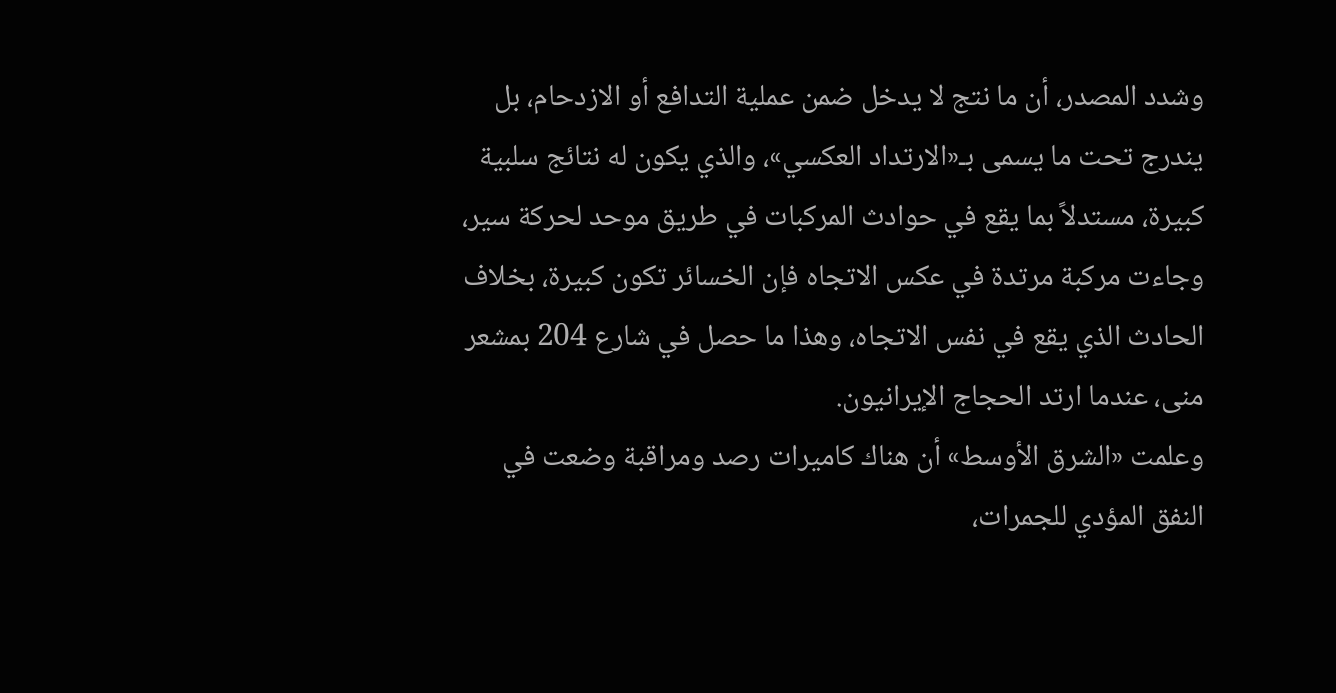وشدد المصدر، أن ما نتج لا يدخل ضمن عملية التدافع أو الازدحام، بل يندرج تحت ما يسمى بـ«الارتداد العكسي»، والذي يكون له نتائج سلبية كبيرة، مستدلاً بما يقع في حوادث المركبات في طريق موحد لحركة سير، وجاءت مركبة مرتدة في عكس الاتجاه فإن الخسائر تكون كبيرة، بخلاف الحادث الذي يقع في نفس الاتجاه، وهذا ما حصل في شارع 204 بمشعر منى، عندما ارتد الحجاج الإيرانيون.
وعلمت «الشرق الأوسط» أن هناك كاميرات رصد ومراقبة وضعت في النفق المؤدي للجمرات،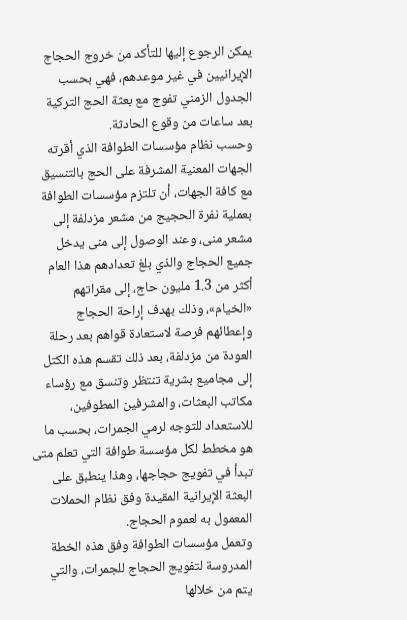يمكن الرجوع إليها للتأكد من خروج الحجاج الإيرانيين في غير موعدهم، فهي بحسب الجدول الزمني تفوج مع بعثة الحج التركية بعد ساعات من وقوع الحادثة.
وحسب نظام مؤسسات الطوافة الذي أقرته الجهات المعنية المشرفة على الحج بالتنسيق مع كافة الجهات، أن تلتزم مؤسسات الطوافة بعملية نفرة الحجيج من مشعر مزدلفة إلى مشعر منى، وعند الوصول إلى منى يدخل جميع الحجاج والذي بلغ تعدادهم هذا العام أكثر من 1.3 مليون حاج، إلى مقراتهم «الخيام»، وذلك بهدف إراحة الحجاج وإعطائهم فرصة لاستعادة قواهم بعد رحلة العودة من مزدلفة، بعد ذلك تقسم هذه الكتل إلى مجاميع بشرية تنتظر وتنسق مع رؤساء مكاتب البعثات، والمشرفين المطوفين، للاستعداد للتوجه لرمي الجمرات، بحسب ما هو مخطط لكل مؤسسة طوافة التي تعلم متى تبدأ في تفويج حجاجها، وهذا ينطبق على البعثة الإيرانية المقيدة وفق نظام الحملات المعمول به لعموم الحجاج.
وتعمل مؤسسات الطوافة وفق هذه الخطة المدروسة لتفويج الحجاج للجمرات، والتي يتم من خلالها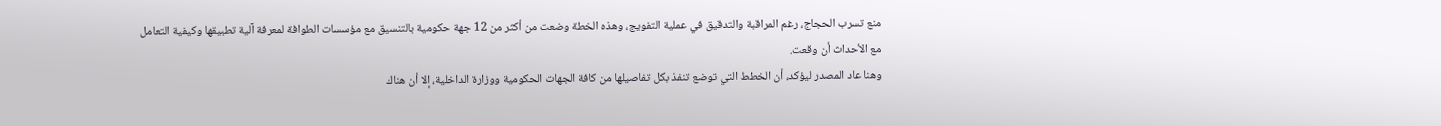منع تسرب الحجاج، رغم المراقبة والتدقيق في عملية التفويج، وهذه الخطة وضعت من أكثر من 12 جهة حكومية بالتنسيق مع مؤسسات الطوافة لمعرفة آلية تطبيقها وكيفية التعامل مع الأحداث أن وقعت.
وهنا عاد المصدر ليؤكد، أن الخطط التي توضع تنفذ بكل تفاصيلها من كافة الجهات الحكومية ووزارة الداخلية، إلا أن هناك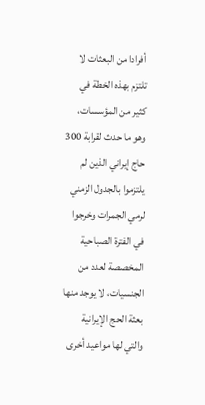أفرادا من البعثات لا تلتزم بهذه الخطة في كثير من المؤسسات، وهو ما حدث لقرابة 300 حاج إيراني الذين لم يلتزموا بالجدول الزمني لرمي الجمرات وخرجوا في الفترة الصباحية المخصصة لعدد من الجنسيات، لا يوجد منها بعثة الحج الإيرانية والتي لها مواعيد أخرى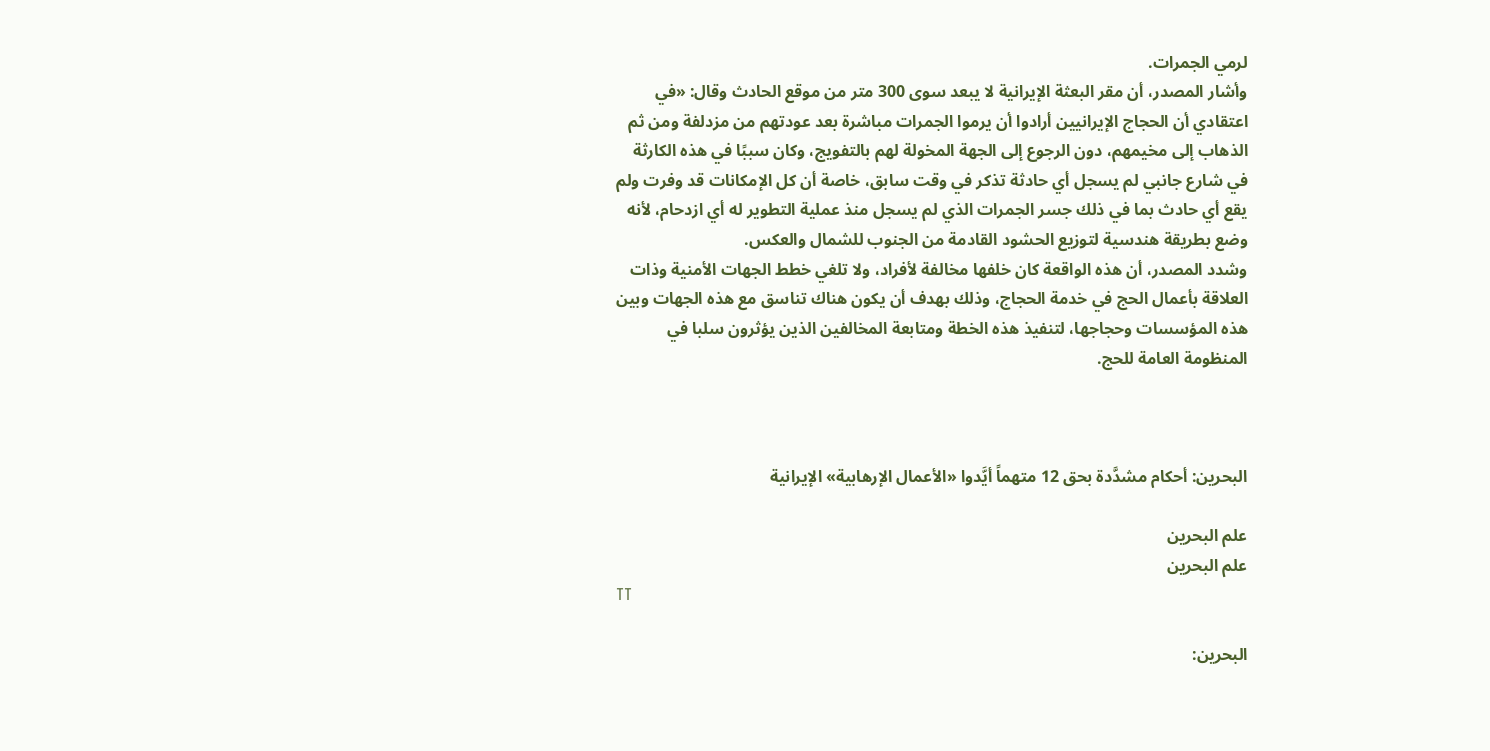لرمي الجمرات.
وأشار المصدر، أن مقر البعثة الإيرانية لا يبعد سوى 300 متر من موقع الحادث وقال: «في اعتقادي أن الحجاج الإيرانيين أرادوا أن يرموا الجمرات مباشرة بعد عودتهم من مزدلفة ومن ثم الذهاب إلى مخيمهم، دون الرجوع إلى الجهة المخولة لهم بالتفويج، وكان سببًا في هذه الكارثة في شارع جانبي لم يسجل أي حادثة تذكر في وقت سابق، خاصة أن كل الإمكانات قد وفرت ولم يقع أي حادث بما في ذلك جسر الجمرات الذي لم يسجل منذ عملية التطوير له أي ازدحام، لأنه وضع بطريقة هندسية لتوزيع الحشود القادمة من الجنوب للشمال والعكس.
وشدد المصدر، أن هذه الواقعة كان خلفها مخالفة لأفراد، ولا تلغي خطط الجهات الأمنية وذات العلاقة بأعمال الحج في خدمة الحجاج، وذلك بهدف أن يكون هناك تناسق مع هذه الجهات وبين هذه المؤسسات وحجاجها، لتنفيذ هذه الخطة ومتابعة المخالفين الذين يؤثرون سلبا في المنظومة العامة للحج.



البحرين: أحكام مشدَّدة بحق 12 متهماً أيَّدوا «الأعمال الإرهابية» الإيرانية

علم البحرين
علم البحرين
TT

البحرين: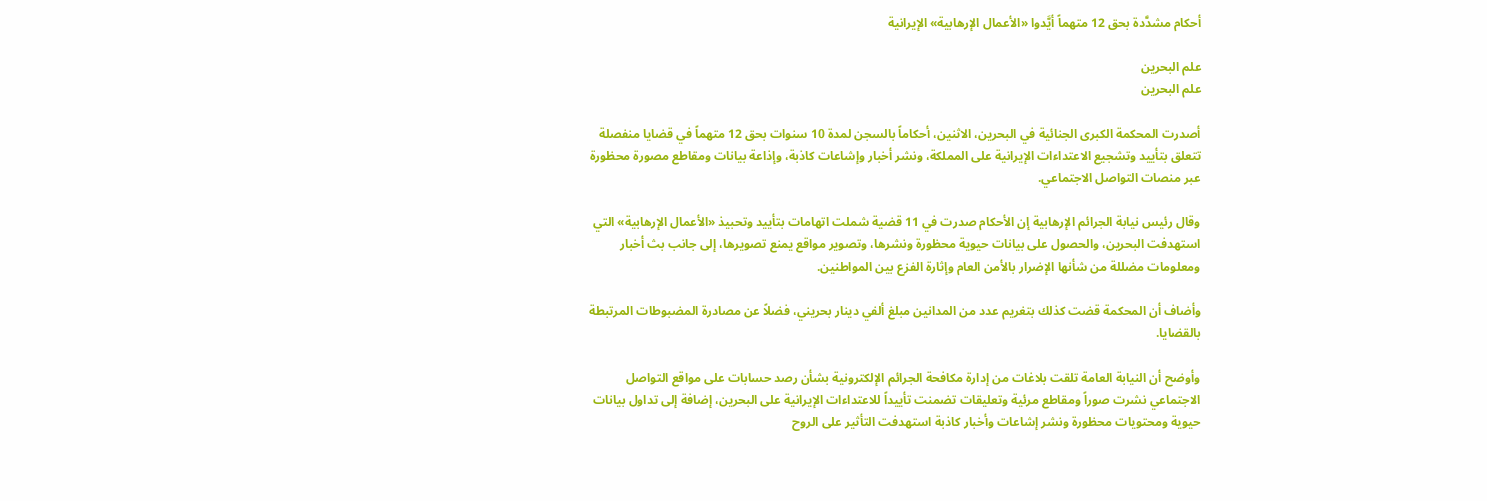أحكام مشدَّدة بحق 12 متهماً أيَّدوا «الأعمال الإرهابية» الإيرانية

علم البحرين
علم البحرين

أصدرت المحكمة الكبرى الجنائية في البحرين، الاثنين، أحكاماً بالسجن لمدة 10 سنوات بحق 12 متهماً في قضايا منفصلة تتعلق بتأييد وتشجيع الاعتداءات الإيرانية على المملكة، ونشر أخبار وإشاعات كاذبة، وإذاعة بيانات ومقاطع مصورة محظورة عبر منصات التواصل الاجتماعي.

وقال رئيس نيابة الجرائم الإرهابية إن الأحكام صدرت في 11 قضية شملت اتهامات بتأييد وتحبيذ «الأعمال الإرهابية» التي استهدفت البحرين، والحصول على بيانات حيوية محظورة ونشرها، وتصوير مواقع يمنع تصويرها، إلى جانب بث أخبار ومعلومات مضللة من شأنها الإضرار بالأمن العام وإثارة الفزع بين المواطنين.

وأضاف أن المحكمة قضت كذلك بتغريم عدد من المدانين مبلغ ألفي دينار بحريني، فضلاً عن مصادرة المضبوطات المرتبطة بالقضايا.

وأوضح أن النيابة العامة تلقت بلاغات من إدارة مكافحة الجرائم الإلكترونية بشأن رصد حسابات على مواقع التواصل الاجتماعي نشرت صوراً ومقاطع مرئية وتعليقات تضمنت تأييداً للاعتداءات الإيرانية على البحرين، إضافة إلى تداول بيانات حيوية ومحتويات محظورة ونشر إشاعات وأخبار كاذبة استهدفت التأثير على الروح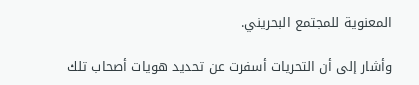المعنوية للمجتمع البحريني.

وأشار إلى أن التحريات أسفرت عن تحديد هويات أصحاب تلك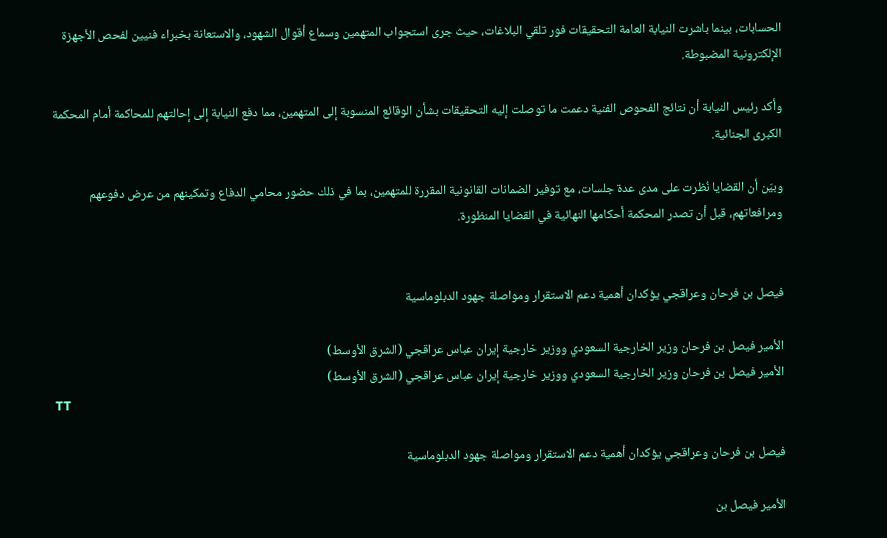الحسابات، بينما باشرت النيابة العامة التحقيقات فور تلقي البلاغات، حيث جرى استجواب المتهمين وسماع أقوال الشهود، والاستعانة بخبراء فنيين لفحص الأجهزة الإلكترونية المضبوطة.

وأكد رئيس النيابة أن نتائج الفحوص الفنية دعمت ما توصلت إليه التحقيقات بشأن الوقائع المنسوبة إلى المتهمين، مما دفع النيابة إلى إحالتهم للمحاكمة أمام المحكمة الكبرى الجنائية.

وبيّن أن القضايا نُظرت على مدى عدة جلسات، مع توفير الضمانات القانونية المقررة للمتهمين، بما في ذلك حضور محامي الدفاع وتمكينهم من عرض دفوعهم ومرافعاتهم، قبل أن تصدر المحكمة أحكامها النهائية في القضايا المنظورة.


فيصل بن فرحان وعراقجي يؤكدان أهمية دعم الاستقرار ومواصلة جهود الدبلوماسية

الأمير فيصل بن فرحان وزير الخارجية السعودي ووزير خارجية إيران عباس عراقجي (الشرق الأوسط)
الأمير فيصل بن فرحان وزير الخارجية السعودي ووزير خارجية إيران عباس عراقجي (الشرق الأوسط)
TT

فيصل بن فرحان وعراقجي يؤكدان أهمية دعم الاستقرار ومواصلة جهود الدبلوماسية

الأمير فيصل بن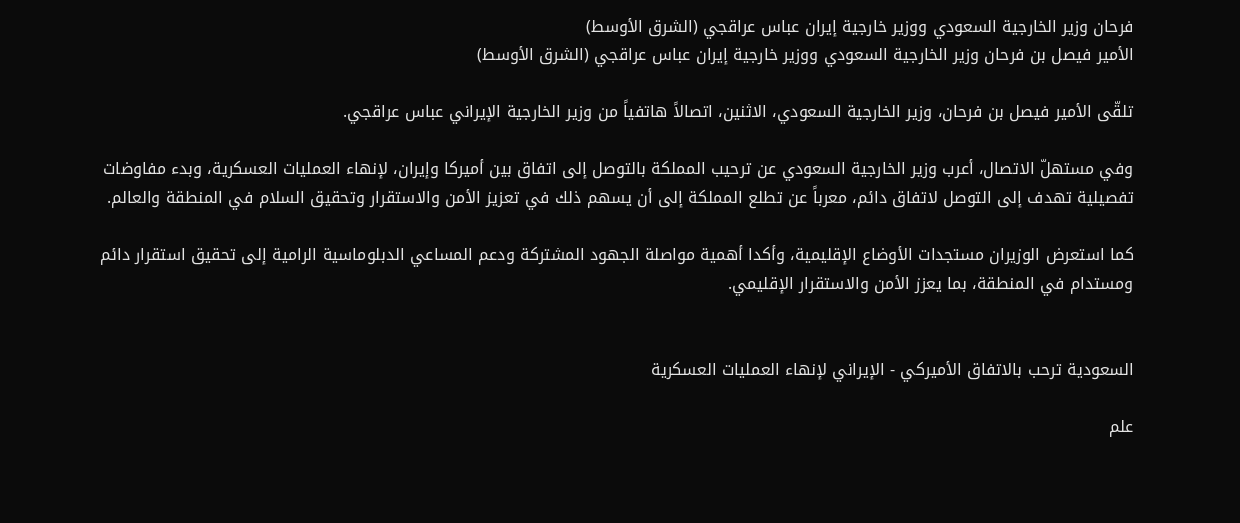فرحان وزير الخارجية السعودي ووزير خارجية إيران عباس عراقجي (الشرق الأوسط)
الأمير فيصل بن فرحان وزير الخارجية السعودي ووزير خارجية إيران عباس عراقجي (الشرق الأوسط)

تلقّى الأمير فيصل بن فرحان، وزير الخارجية السعودي، الاثنين، اتصالاً هاتفياً من وزير الخارجية الإيراني عباس عراقجي.

وفي مستهلّ الاتصال، أعرب وزير الخارجية السعودي عن ترحيب المملكة بالتوصل إلى اتفاق بين أميركا وإيران، لإنهاء العمليات العسكرية، وبدء مفاوضات تفصيلية تهدف إلى التوصل لاتفاق دائم، معرباً عن تطلع المملكة إلى أن يسهم ذلك في تعزيز الأمن والاستقرار وتحقيق السلام في المنطقة والعالم.

كما استعرض الوزيران مستجدات الأوضاع الإقليمية، وأكدا أهمية مواصلة الجهود المشتركة ودعم المساعي الدبلوماسية الرامية إلى تحقيق استقرار دائم ومستدام في المنطقة، بما يعزز الأمن والاستقرار الإقليمي.


السعودية ترحب بالاتفاق الأميركي - الإيراني لإنهاء العمليات العسكرية

علم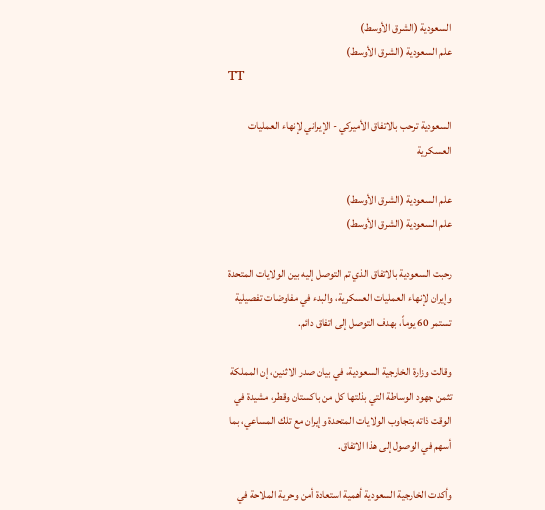السعودية (الشرق الأوسط)
علم السعودية (الشرق الأوسط)
TT

السعودية ترحب بالاتفاق الأميركي - الإيراني لإنهاء العمليات العسكرية

علم السعودية (الشرق الأوسط)
علم السعودية (الشرق الأوسط)

رحبت السعودية بالاتفاق الذي تم التوصل إليه بين الولايات المتحدة وإيران لإنهاء العمليات العسكرية، والبدء في مفاوضات تفصيلية تستمر 60 يوماً، بهدف التوصل إلى اتفاق دائم.

وقالت وزارة الخارجية السعودية، في بيان صدر الاثنين، إن المملكة تثمن جهود الوساطة التي بذلتها كل من باكستان وقطر، مشيدة في الوقت ذاته بتجاوب الولايات المتحدة وإيران مع تلك المساعي، بما أسهم في الوصول إلى هذا الاتفاق.

وأكدت الخارجية السعودية أهمية استعادة أمن وحرية الملاحة في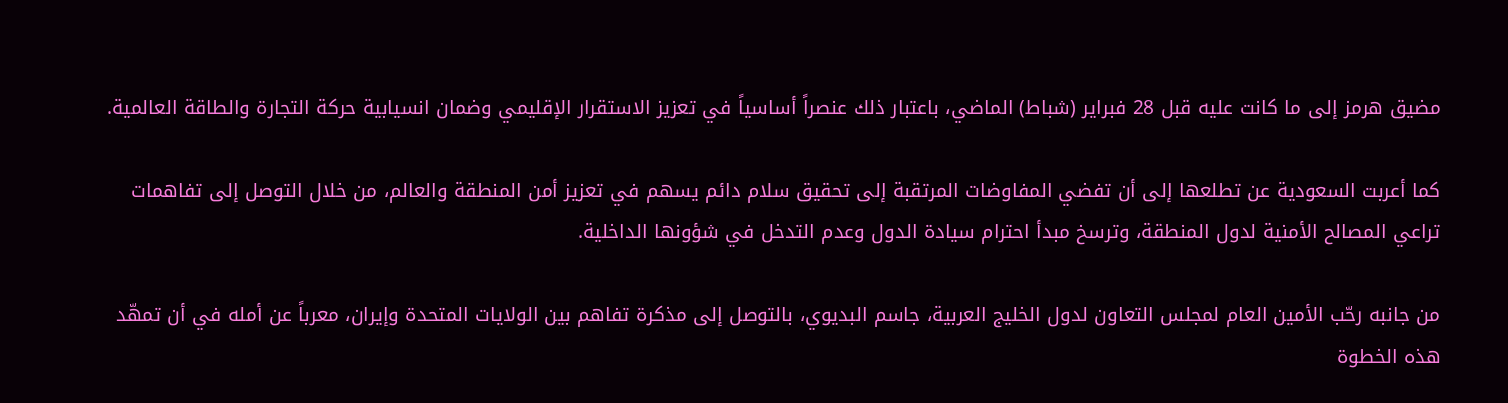مضيق هرمز إلى ما كانت عليه قبل 28 فبراير (شباط) الماضي، باعتبار ذلك عنصراً أساسياً في تعزيز الاستقرار الإقليمي وضمان انسيابية حركة التجارة والطاقة العالمية.

كما أعربت السعودية عن تطلعها إلى أن تفضي المفاوضات المرتقبة إلى تحقيق سلام دائم يسهم في تعزيز أمن المنطقة والعالم، من خلال التوصل إلى تفاهمات تراعي المصالح الأمنية لدول المنطقة، وترسخ مبدأ احترام سيادة الدول وعدم التدخل في شؤونها الداخلية.

من جانبه رحّب الأمين العام لمجلس التعاون لدول الخليج العربية، جاسم البديوي، بالتوصل إلى مذكرة تفاهم بين الولايات المتحدة وإيران، معرباً عن أمله في أن تمهّد هذه الخطوة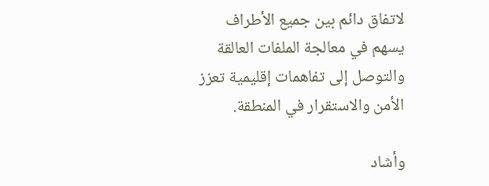لاتفاق دائم بين جميع الأطراف يسهم في معالجة الملفات العالقة والتوصل إلى تفاهمات إقليمية تعزز الأمن والاستقرار في المنطقة.

وأشاد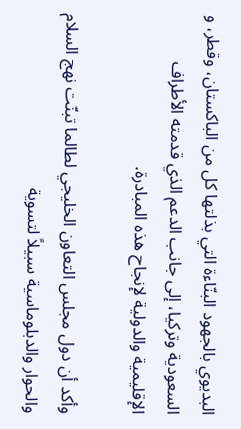البديوي بالجهود البنّاءة التي بذلتها كل من الباكستان، وقطر، و السعودية وتركيا، إلى جانب الدعم الذي قدمته الأطراف الإقليمية والدولية لإنجاح هذه المبادرة.

وأكد أن دول مجلس التعاون الخليجي لطالما تبنّت نهج السلام والحوار والدبلوماسية سبيلاً لتسوية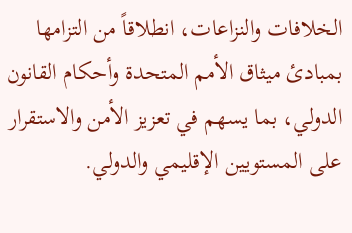الخلافات والنزاعات، انطلاقاً من التزامها بمبادئ ميثاق الأمم المتحدة وأحكام القانون الدولي، بما يسهم في تعزيز الأمن والاستقرار على المستويين الإقليمي والدولي.